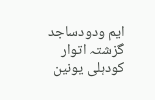ایم ودودساجد
گزشتہ اتوار کودہلی یونین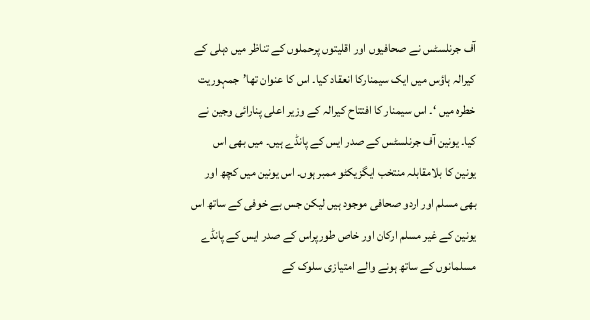آف جرنلسٹس نے صحافیوں اور اقلیتوں پرحملوں کے تناظر میں دہلی کے کیرالہ ہاؤس میں ایک سیمنارکا انعقاد کیا۔ اس کا عنوان تھا’جمہوریت خطرہ میں ‘۔ اس سیمنار کا افتتاح کیرالہ کے وزیر اعلی پنارائی وجین نے کیا۔ یونین آف جرنلسٹس کے صدر ایس کے پانڈے ہیں۔ میں بھی اس یونین کا بلامقابلہ منتخب ایگزیکٹو ممبر ہوں۔ اس یونین میں کچھ اور بھی مسلم اور اردو صحافی موجود ہیں لیکن جس بے خوفی کے ساتھ اس یونین کے غیر مسلم ارکان اور خاص طورپراس کے صدر ایس کے پانڈے مسلمانوں کے ساتھ ہونے والے امتیازی سلوک کے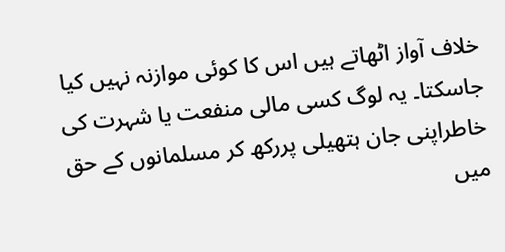خلاف آواز اٹھاتے ہیں اس کا کوئی موازنہ نہیں کیا جاسکتا۔ یہ لوگ کسی مالی منفعت یا شہرت کی خاطراپنی جان ہتھیلی پررکھ کر مسلمانوں کے حق میں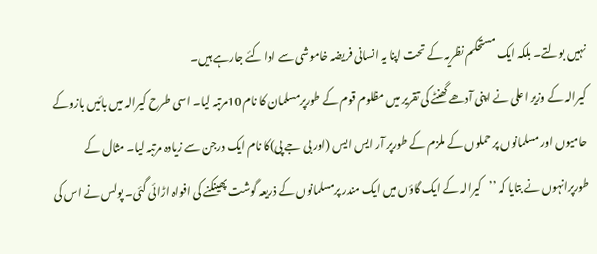نہیں بولتے۔ بلکہ ایک مستحکم نظریہ کے تحت اپنا یہ انسانی فریضہ خاموشی سے ادا کئے جارہے ہیں۔
کیرالہ کے وزیر اعلی نے اپنی آدھے گھنٹے کی تقریر میں مظلوم قوم کے طورپرمسلمان کا نام 10مرتبہ لیا۔ اسی طرح کیرالہ میں بائیں بازوکے حامیوں اور مسلمانوں پر حملوں کے ملزم کے طورپر آر ایس ایس (اور بی جے پی)کا نام ایک درجن سے زیادہ مرتبہ لیا۔ مثال کے طورپرانہوں نے بتایا کہ ’’کیرالہ کے ایک گاؤں میں ایک مندر پرمسلمانوں کے ذریعہ گوشت پھینکنے کی افواہ اڑائی گئی۔ پولس نے اس کی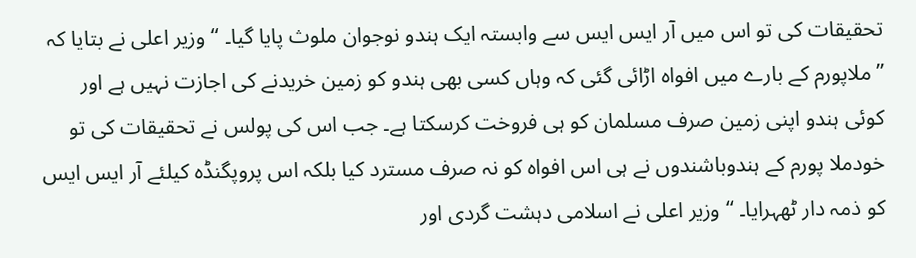تحقیقات کی تو اس میں آر ایس ایس سے وابستہ ایک ہندو نوجوان ملوث پایا گیا۔ ‘‘وزیر اعلی نے بتایا کہ ’’ملاپورم کے بارے میں افواہ اڑائی گئی کہ وہاں کسی بھی ہندو کو زمین خریدنے کی اجازت نہیں ہے اور کوئی ہندو اپنی زمین صرف مسلمان کو ہی فروخت کرسکتا ہے۔ جب اس کی پولس نے تحقیقات کی تو خودملا پورم کے ہندوباشندوں نے ہی اس افواہ کو نہ صرف مسترد کیا بلکہ اس پروپگنڈہ کیلئے آر ایس ایس کو ذمہ دار ٹھہرایا۔ ‘‘وزیر اعلی نے اسلامی دہشت گردی اور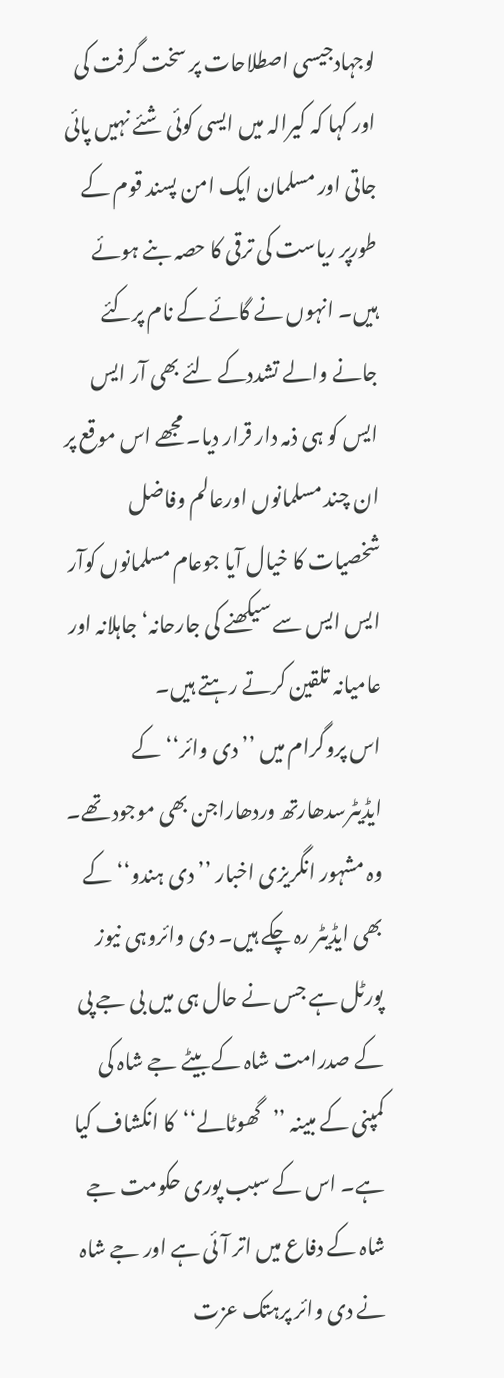لوجہادجیسی اصطلاحات پر سخت گرفت کی اور کہا کہ کیرالہ میں ایسی کوئی شئے نہیں پائی جاتی اور مسلمان ایک امن پسند قوم کے طورپر ریاست کی ترقی کا حصہ بنے ہوئے ہیں۔ انہوں نے گائے کے نام پرکئے جانے والے تشددکے لئے بھی آر ایس ایس کو ہی ذمہ دار قرار دیا۔ مجھے اس موقع پر ان چند مسلمانوں اورعالم وفاضل شخصیات کا خیال آیا جوعام مسلمانوں کوآر ایس ایس سے سیکھنے کی جارحانہ‘جاہلانہ اور عامیانہ تلقین کرتے رہتے ہیں۔
اس پروگرام میں ’’دی وائر‘‘کے ایڈیٹرسدھارتھ وردھاراجن بھی موجود تھے۔ وہ مشہور انگریزی اخبار ’’دی ہندو‘‘کے بھی ایڈیٹر رہ چکے ہیں۔ دی وائروہی نیوز پورٹل ہے جس نے حال ہی میں بی جے پی کے صدرامت شاہ کے بیٹے جے شاہ کی کمپنی کے مبینہ ’’گھوٹالے‘‘کا انکشاف کیا ہے۔ اس کے سبب پوری حکومت جے شاہ کے دفاع میں اتر آئی ہے اور جے شاہ نے دی وائر پرہتک عزت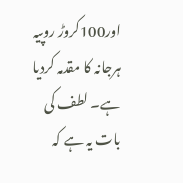اور100کروڑ روپیہ ہرجانہ کا مقدمہ کردیا ہے۔ لطف کی بات یہ ہے کہ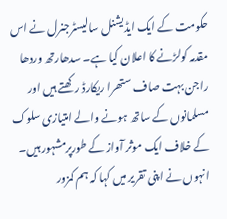حکومت کے ایک ایڈیشنل سالیسٹرجنرل نے اس مقدمہ کولڑنے کا اعلان کیا ہے۔ سدھارتھ وردھا راجن بہت صاف ستھرا ریکارڈ رکھتے ہیں اور مسلمانوں کے ساتھ ہونے والے امتیازی سلوک کے خلاف ایک موثر آواز کے طورپرمشہور ہیں۔ انہوں نے اپنی تقریر میں کہا کہ ہم کمزور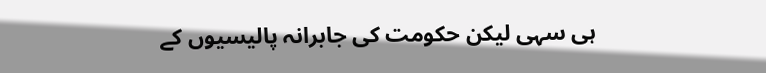ہی سہی لیکن حکومت کی جابرانہ پالیسیوں کے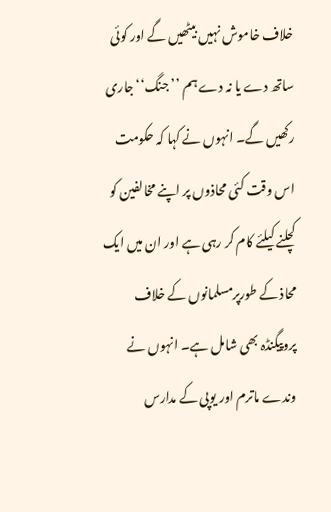خلاف خاموش نہیں بیٹھیں گے اور کوئی ساتھ دے یا نہ دے ہم ’’جنگ‘‘جاری رکھیں گے۔ انہوں نے کہا کہ حکومت اس وقت کئی محاذوں پر اپنے مخالفین کو کچلنے کیلئے کام کر رہی ہے اور ان میں ایک محاذ کے طورپرمسلمانوں کے خلاف پروپیگنڈہ بھی شامل ہے۔ انہوں نے وندے ماترم اور یوپی کے مدارس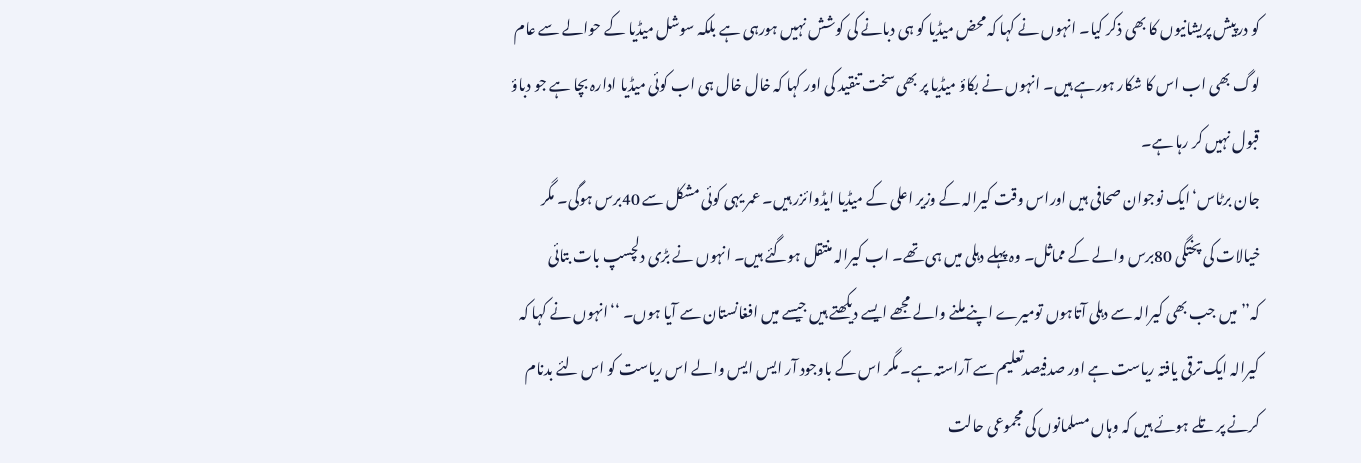کو درپیش پریشانیوں کا بھی ذکر کیا۔ انہوں نے کہا کہ محض میڈیا کو ہی دبانے کی کوشش نہیں ہورہی ہے بلکہ سوشل میڈیا کے حوالے سے عام لوگ بھی اب اس کا شکار ہورہے ہیں۔ انہوں نے بکاؤ میڈیا پر بھی سخت تنقید کی اور کہا کہ خال خال ہی اب کوئی میڈیا ادارہ بچا ہے جو دباؤ قبول نہیں کر رہا ہے۔
جان برٹاس‘ایک نوجوان صحافی ہیں اوراس وقت کیرالہ کے وزیر اعلی کے میڈیا ایڈوائزر ہیں۔ عمر یہی کوئی مشکل سے 40برس ہوگی۔ مگر خیالات کی پختگی 80برس والے کے مماثل۔ وہ پہلے دہلی میں ہی تھے۔ اب کیرالہ منتقل ہوگئے ہیں۔ انہوں نے بڑی دلچسپ بات بتائی کہ’’میں جب بھی کیرالہ سے دہلی آتاہوں تومیرے اپنے ملنے والے مجھے ایسے دیکھتے ہیں جیسے میں افغانستان سے آیا ہوں۔ ‘‘انہوں نے کہا کہ کیرالہ ایک ترقی یافتہ ریاست ہے اور صدفیصدتعلیم سے آراستہ ہے۔ مگر اس کے باوجود آر ایس ایس والے اس ریاست کو اس لئے بدنام کرنے پر تلے ہوئے ہیں کہ وہاں مسلمانوں کی مجموعی حالت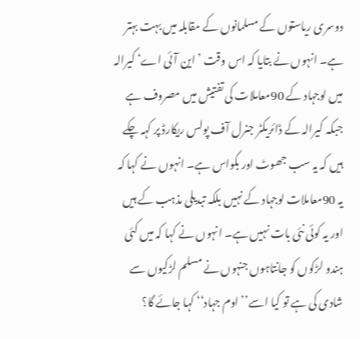دوسری ریاستوں کے مسلمانوں کے مقابلہ میں بہت بہتر ہے۔ انہوں نے بتایا کہ اس وقت ’این آئی اے‘ کیرالہ میں لوجہاد کے 90معاملات کی تفتیش میں مصروف ہے جبکہ کیرالہ کے ڈائریکٹر جنرل آف پولس ریکارڈ پر کہہ چکے ہیں کہ یہ سب جھوٹ اور بکواس ہے۔ انہوں نے کہا کہ یہ 90معاملات لوجہاد کے نہیں بلکہ تبدیلی مذہب کے ہیں اور یہ کوئی نئی بات نہیں ہے۔ انہوں نے کہا کہ میں کئی ہندو لڑکوں کو جانتاہوں جنہوں نے مسلم لڑکیوں سے شادی کی ہے تو کیا اسے’’ اوم جہاد‘‘ کہا جائے گا؟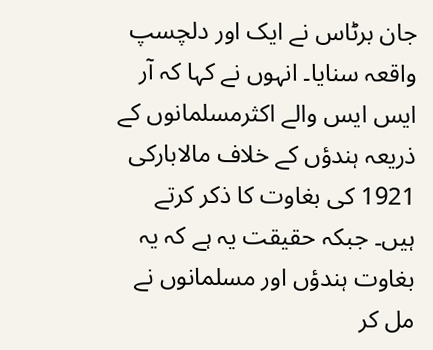جان برٹاس نے ایک اور دلچسپ واقعہ سنایا۔ انہوں نے کہا کہ آر ایس ایس والے اکثرمسلمانوں کے ذریعہ ہندؤں کے خلاف مالابارکی 1921 کی بغاوت کا ذکر کرتے ہیں۔ جبکہ حقیقت یہ ہے کہ یہ بغاوت ہندؤں اور مسلمانوں نے مل کر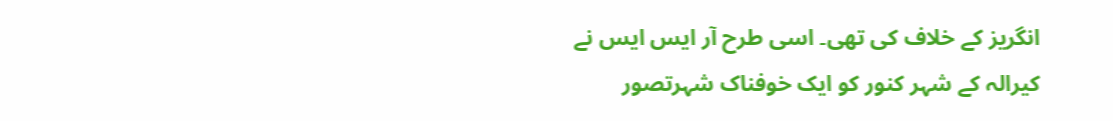انگریز کے خلاف کی تھی۔ اسی طرح آر ایس ایس نے کیرالہ کے شہر کنور کو ایک خوفناک شہرتصور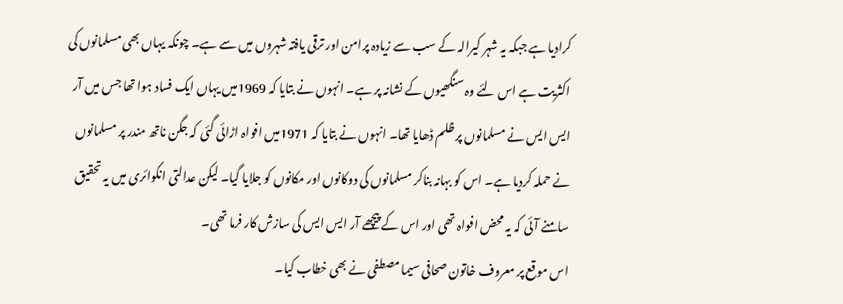کرادیا ہے جبکہ یہ شہر کیرالہ کے سب سے زیادہ پرامن اور ترقی یافتہ شہروں میں سے ہے۔ چونکہ یہاں بھی مسلمانوں کی اکثریت ہے اس لئے وہ سنگھیوں کے نشانہ پر ہے۔ انہوں نے بتایا کہ 1969میں یہاں ایک فساد ہوا تھا جس میں آر ایس ایس نے مسلمانوں پر ظلم ڈھایا تھا۔ انہوں نے بتایا کہ 1971میں افواہ اڑائی گئی کہ جگن ناتھ مندر پر مسلمانوں نے حملہ کردیا ہے۔ اس کو بہانہ بناکر مسلمانوں کی دوکانوں اور مکانوں کو جلایا گیا۔ لیکن عدالتی انکوائری میں یہ تحقیق سامنے آئی کہ یہ محض افواہ تھی اور اس کے پیچھے آر ایس ایس کی سازش کار فرما تھی۔
اس موقع پر معروف خاتون صحافی سیما مصطفی نے بھی خطاب کیا۔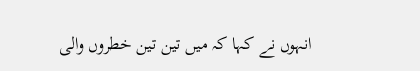انہوں نے کہا کہ میں تین تین خطروں والی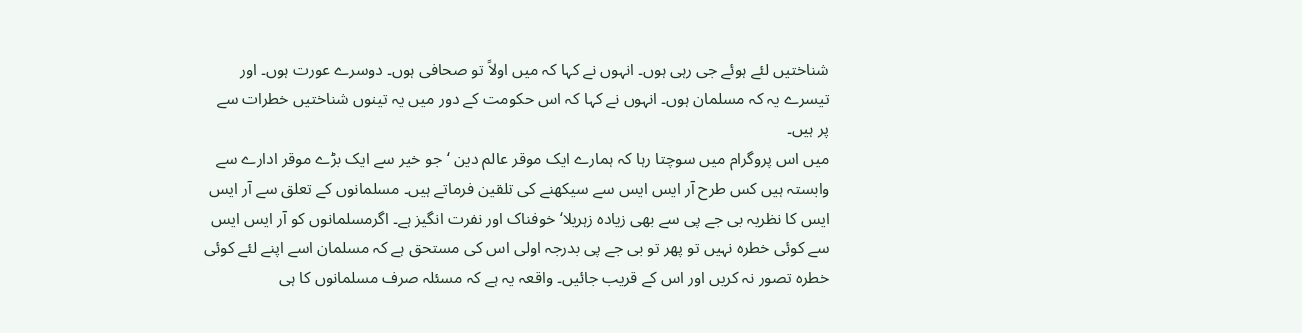شناختیں لئے ہوئے جی رہی ہوں۔ انہوں نے کہا کہ میں اولاً تو صحافی ہوں۔ دوسرے عورت ہوں۔ اور تیسرے یہ کہ مسلمان ہوں۔ انہوں نے کہا کہ اس حکومت کے دور میں یہ تینوں شناختیں خطرات سے پر ہیں۔
میں اس پروگرام میں سوچتا رہا کہ ہمارے ایک موقر عالم دین ‘جو خیر سے ایک بڑے موقر ادارے سے وابستہ ہیں کس طرح آر ایس ایس سے سیکھنے کی تلقین فرماتے ہیں۔ مسلمانوں کے تعلق سے آر ایس ایس کا نظریہ بی جے پی سے بھی زیادہ زہریلا‘خوفناک اور نفرت انگیز ہے۔ اگرمسلمانوں کو آر ایس ایس سے کوئی خطرہ نہیں تو پھر تو بی جے پی بدرجہ اولی اس کی مستحق ہے کہ مسلمان اسے اپنے لئے کوئی خطرہ تصور نہ کریں اور اس کے قریب جائیں۔ واقعہ یہ ہے کہ مسئلہ صرف مسلمانوں کا ہی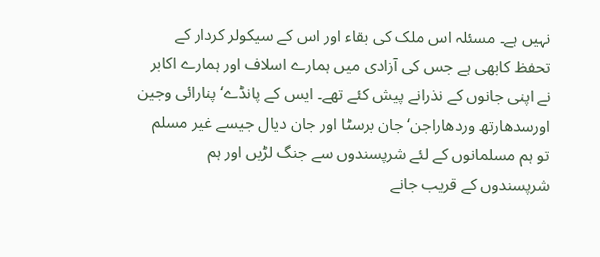نہیں ہے۔ مسئلہ اس ملک کی بقاء اور اس کے سیکولر کردار کے تحفظ کابھی ہے جس کی آزادی میں ہمارے اسلاف اور ہمارے اکابر نے اپنی جانوں کے نذرانے پیش کئے تھے۔ ایس کے پانڈے‘پنارائی وجین اورسدھارتھ وردھاراجن‘جان برسٹا اور جان دیال جیسے غیر مسلم تو ہم مسلمانوں کے لئے شرپسندوں سے جنگ لڑیں اور ہم شرپسندوں کے قریب جانے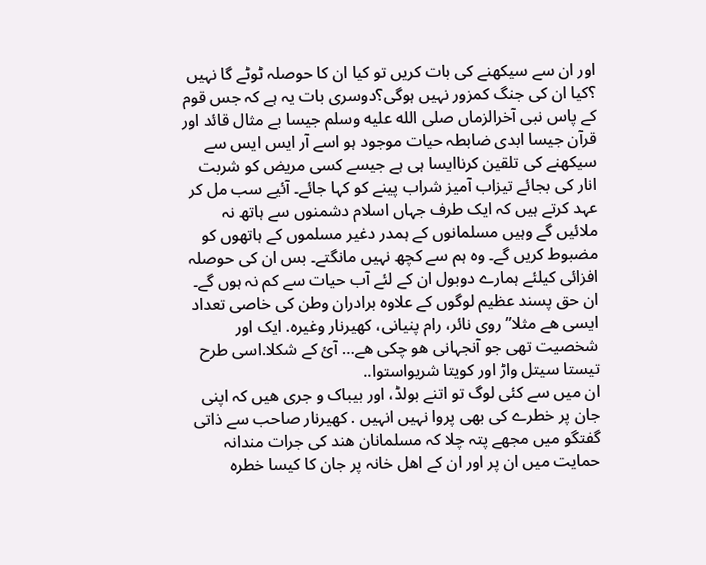اور ان سے سیکھنے کی بات کریں تو کیا ان کا حوصلہ ٹوٹے گا نہیں ؟کیا ان کی جنگ کمزور نہیں ہوگی؟دوسری بات یہ ہے کہ جس قوم کے پاس نبی آخرالزماں صلى الله عليه وسلم جیسا بے مثال قائد اور قرآن جیسا ابدی ضابطہ حیات موجود ہو اسے آر ایس ایس سے سیکھنے کی تلقین کرناایسا ہی ہے جیسے کسی مریض کو شربت انار کی بجائے تیزاب آمیز شراب پینے کو کہا جائے۔ آئیے سب مل کر عہد کرتے ہیں کہ ایک طرف جہاں اسلام دشمنوں سے ہاتھ نہ ملائیں گے وہیں مسلمانوں کے ہمدر دغیر مسلموں کے ہاتھوں کو مضبوط کریں گے۔ وہ ہم سے کچھ نہیں مانگتے۔ بس ان کی حوصلہ افزائی کیلئے ہمارے دوبول ان کے لئے آب حیات سے کم نہ ہوں گے۔ ان حق پسند عظیم لوگوں کے علاوہ برادران وطن کی خاصی تعداد ایسی ھے مثلا” روی نائر، رام پنیانی، کھیرنار وغیرہ. ایک اور شخصیت تھی جو آنجہانی ھو چکی ھے… آئ کے شکلا.اسی طرح تیستا سیتل واڑ اور کویتا شریواستوا..
ان میں سے کئی لوگ تو اتنے بولڈ، اور بیباک و جری ھیں کہ اپنی جان پر خطرے کی بھی پروا نہیں انہیں . کھیرنار صاحب سے ذاتی گفتگو میں مجھے پتہ چلا کہ مسلمانان ھند کی جرات مندانہ حمایت میں ان پر اور ان کے اھل خانہ پر جان کا کیسا خطرہ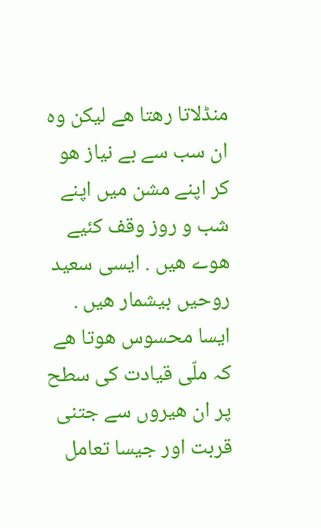منڈلاتا رھتا ھے لیکن وہ ان سب سے بے نیاز ھو کر اپنے مشن میں اپنے شب و روز وقف کئیے ھوے ھیں . ایسی سعید روحیں بیشمار ھیں . ایسا محسوس ھوتا ھے کہ ملّی قیادت کی سطح پر ان ھیروں سے جتنی قربت اور جیسا تعامل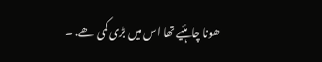ھونا چاہئیے تھا اس میں بڑی کمی ھے. ۔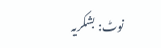نوٹ: بشکریہ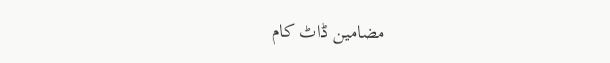مضامین ڈاٹ کام